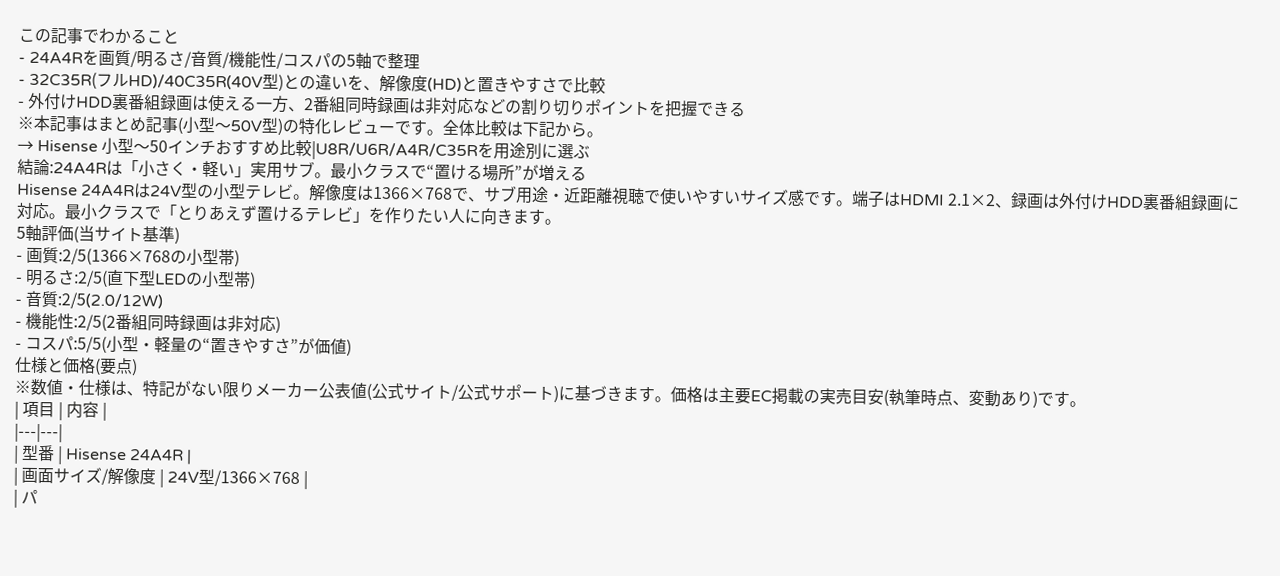この記事でわかること
- 24A4Rを画質/明るさ/音質/機能性/コスパの5軸で整理
- 32C35R(フルHD)/40C35R(40V型)との違いを、解像度(HD)と置きやすさで比較
- 外付けHDD裏番組録画は使える一方、2番組同時録画は非対応などの割り切りポイントを把握できる
※本記事はまとめ記事(小型〜50V型)の特化レビューです。全体比較は下記から。
→ Hisense 小型〜50インチおすすめ比較|U8R/U6R/A4R/C35Rを用途別に選ぶ
結論:24A4Rは「小さく・軽い」実用サブ。最小クラスで“置ける場所”が増える
Hisense 24A4Rは24V型の小型テレビ。解像度は1366×768で、サブ用途・近距離視聴で使いやすいサイズ感です。端子はHDMI 2.1×2、録画は外付けHDD裏番組録画に対応。最小クラスで「とりあえず置けるテレビ」を作りたい人に向きます。
5軸評価(当サイト基準)
- 画質:2/5(1366×768の小型帯)
- 明るさ:2/5(直下型LEDの小型帯)
- 音質:2/5(2.0/12W)
- 機能性:2/5(2番組同時録画は非対応)
- コスパ:5/5(小型・軽量の“置きやすさ”が価値)
仕様と価格(要点)
※数値・仕様は、特記がない限りメーカー公表値(公式サイト/公式サポート)に基づきます。価格は主要EC掲載の実売目安(執筆時点、変動あり)です。
| 項目 | 内容 |
|---|---|
| 型番 | Hisense 24A4R |
| 画面サイズ/解像度 | 24V型/1366×768 |
| パ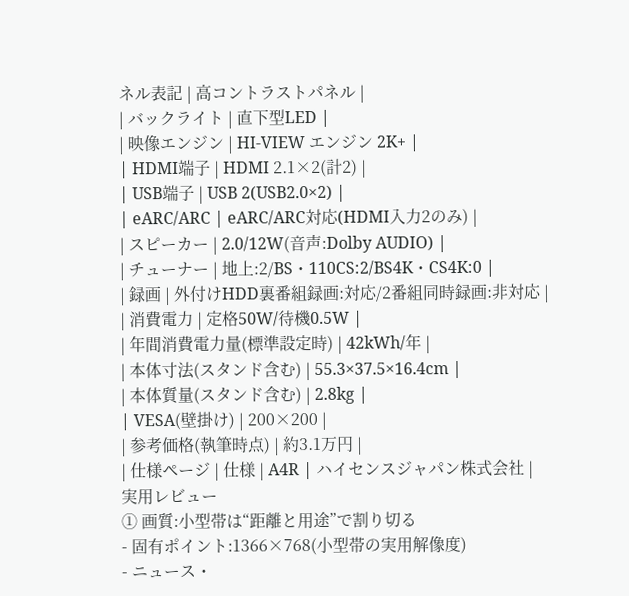ネル表記 | 高コントラストパネル |
| バックライト | 直下型LED |
| 映像エンジン | HI-VIEW エンジン 2K+ |
| HDMI端子 | HDMI 2.1×2(計2) |
| USB端子 | USB 2(USB2.0×2) |
| eARC/ARC | eARC/ARC対応(HDMI入力2のみ) |
| スピーカー | 2.0/12W(音声:Dolby AUDIO) |
| チューナー | 地上:2/BS・110CS:2/BS4K・CS4K:0 |
| 録画 | 外付けHDD裏番組録画:対応/2番組同時録画:非対応 |
| 消費電力 | 定格50W/待機0.5W |
| 年間消費電力量(標準設定時) | 42kWh/年 |
| 本体寸法(スタンド含む) | 55.3×37.5×16.4cm |
| 本体質量(スタンド含む) | 2.8kg |
| VESA(壁掛け) | 200×200 |
| 参考価格(執筆時点) | 約3.1万円 |
| 仕様ページ | 仕様 | A4R | ハイセンスジャパン株式会社 |
実用レビュー
① 画質:小型帯は“距離と用途”で割り切る
- 固有ポイント:1366×768(小型帯の実用解像度)
- ニュース・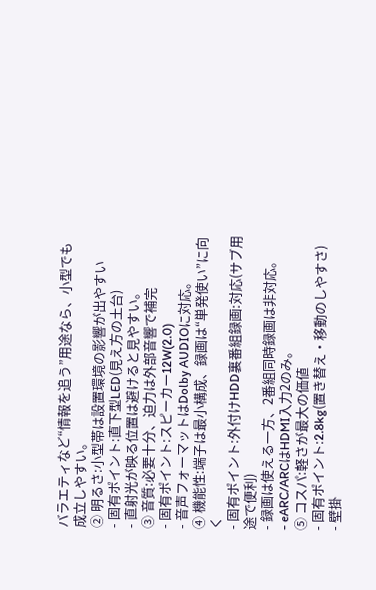バラエティなど“情報を追う”用途なら、小型でも成立しやすい。
② 明るさ:小型帯は設置環境の影響が出やすい
- 固有ポイント:直下型LED(見え方の土台)
- 直射光が映る位置は避けると見やすい。
③ 音質:必要十分、迫力は外部音響で補完
- 固有ポイント:スピーカー12W(2.0)
- 音声フォーマットはDolby AUDIOに対応。
④ 機能性:端子は最小構成、録画は“単発使い”に向く
- 固有ポイント:外付けHDD裏番組録画:対応(サブ用途で便利)
- 録画は使える一方、2番組同時録画は非対応。
- eARC/ARCはHDMI入力2のみ。
⑤ コスパ:軽さが最大の価値
- 固有ポイント:2.8kg(置き替え・移動のしやすさ)
- 壁掛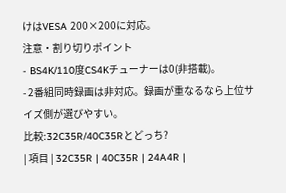けはVESA 200×200に対応。
注意・割り切りポイント
- BS4K/110度CS4Kチューナーは0(非搭載)。
- 2番組同時録画は非対応。録画が重なるなら上位サイズ側が選びやすい。
比較:32C35R/40C35Rとどっち?
| 項目 | 32C35R | 40C35R | 24A4R |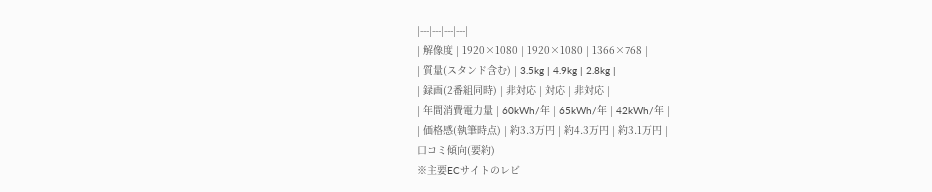|---|---|---|---|
| 解像度 | 1920×1080 | 1920×1080 | 1366×768 |
| 質量(スタンド含む) | 3.5kg | 4.9kg | 2.8kg |
| 録画(2番組同時) | 非対応 | 対応 | 非対応 |
| 年間消費電力量 | 60kWh/年 | 65kWh/年 | 42kWh/年 |
| 価格感(執筆時点) | 約3.3万円 | 約4.3万円 | 約3.1万円 |
口コミ傾向(要約)
※主要ECサイトのレビ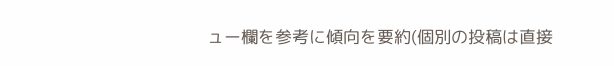ュー欄を参考に傾向を要約(個別の投稿は直接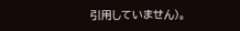引用していません)。